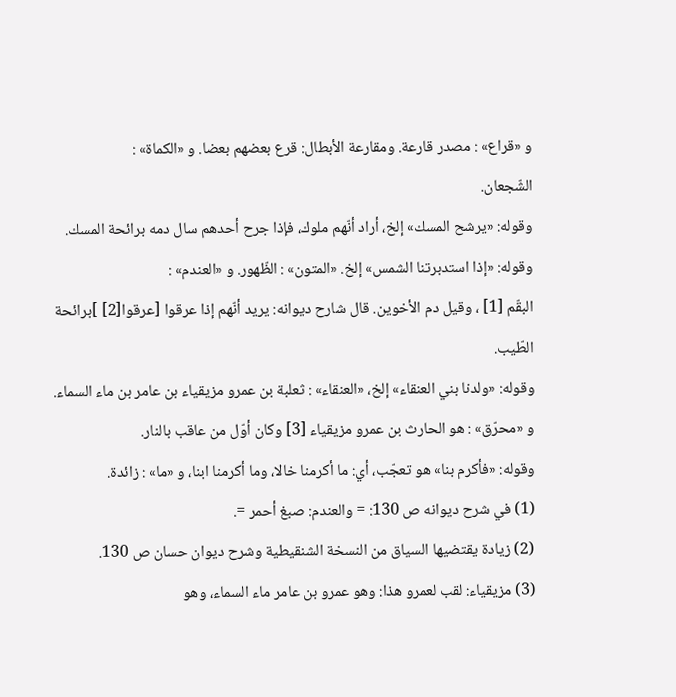و «قراع» : مصدر قارعة. ومقارعة الأبطال: قرع بعضهم بعضا. و «الكماة» :
الشّجعان.
وقوله: «يرشح المسك» إلخ، أراد أنّهم ملوك، فإذا جرح أحدهم سال دمه برائحة المسك.
وقوله: «إذا استدبرتنا الشمس» إلخ. «المتون» : الظّهور. و «العندم» :
البقّم [1] ، وقيل دم الأخوين. قال شارح ديوانه: يريد أنّهم إذا عرقوا [عرقوا[2] ]برائحة الطّيب.
وقوله: «ولدنا بني العنقاء» إلخ، «العنقاء» : ثعلبة بن عمرو مزيقياء بن عامر بن ماء السماء.
و «محرّق» : هو الحارث بن عمرو مزيقياء [3] وكان أوّل من عاقب بالنار.
وقوله: «فأكرم بنا» هو تعجّب، أي: ما أكرمنا خالا، وما أكرمنا ابنا، و «ما» : زائدة.
(1) في شرح ديوانه ص 130: = والعندم: صبغ أحمر =.
(2) زيادة يقتضيها السياق من النسخة الشنقيطية وشرح ديوان حسان ص 130.
(3) مزيقياء: لقب لعمرو هذا: وهو عمرو بن عامر ماء السماء، وهو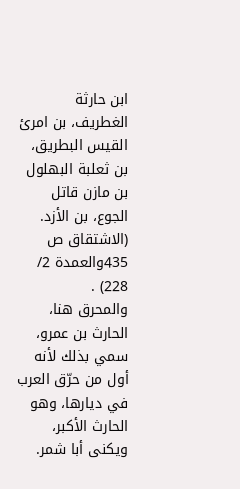ابن حارثة الغطريف، بن امرئ القيس البطريق، بن ثعلبة البهلول بن مازن قاتل الجوع، بن الأزد. (الاشتقاق ص 435والعمدة 2/ 228) .
والمحرق هنا، الحارث بن عمرو، سمي بذلك لأنه أول من حرّق العرب في ديارها، وهو الحارث الأكبر، ويكنى أبا شمر.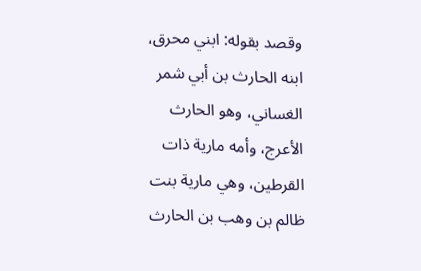وقصد بقوله: ابني محرق، ابنه الحارث بن أبي شمر الغساني، وهو الحارث الأعرج، وأمه مارية ذات القرطين، وهي مارية بنت ظالم بن وهب بن الحارث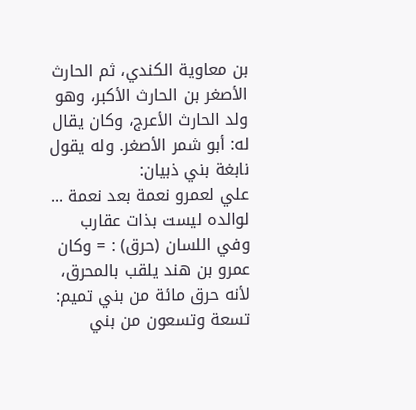بن معاوية الكندي، ثم الحارث الأصغر بن الحارث الأكبر، وهو ولد الحارث الأعرج، وكان يقال له: أبو شمر الأصغر. وله يقول نابغة بني ذبيان:
علي لعمرو نعمة بعد نعمة ... لوالده ليست بذات عقارب
وفي اللسان (حرق) : = وكان عمرو بن هند يلقب بالمحرق، لأنه حرق مائة من بني تميم: تسعة وتسعون من بني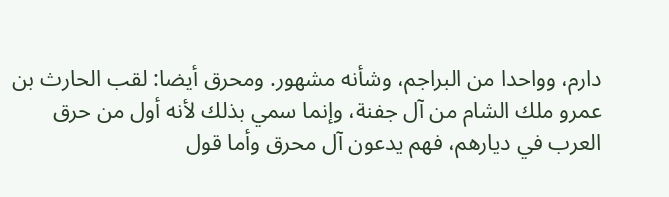دارم، وواحدا من البراجم، وشأنه مشهور. ومحرق أيضا: لقب الحارث بن عمرو ملك الشام من آل جفنة، وإنما سمي بذلك لأنه أول من حرق العرب في ديارهم، فهم يدعون آل محرق وأما قول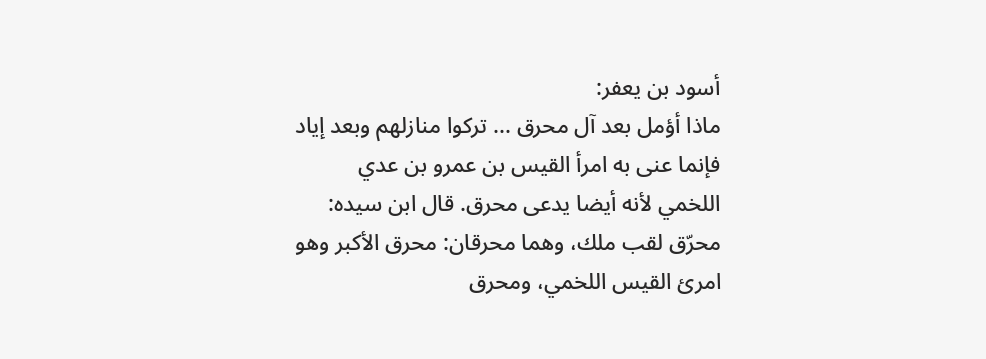أسود بن يعفر:
ماذا أؤمل بعد آل محرق ... تركوا منازلهم وبعد إياد
فإنما عنى به امرأ القيس بن عمرو بن عدي اللخمي لأنه أيضا يدعى محرق. قال ابن سيده: محرّق لقب ملك، وهما محرقان: محرق الأكبر وهو امرئ القيس اللخمي، ومحرق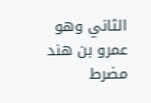الثاني وهو عمرو بن هند مضرط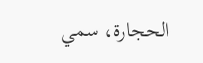الحجارة، سمي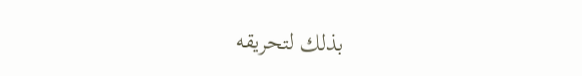بذلك لتحريقه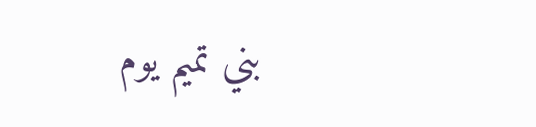بني تميم يوم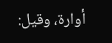أوارة، وقيل: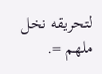لتحريقه نخل ملهم =.